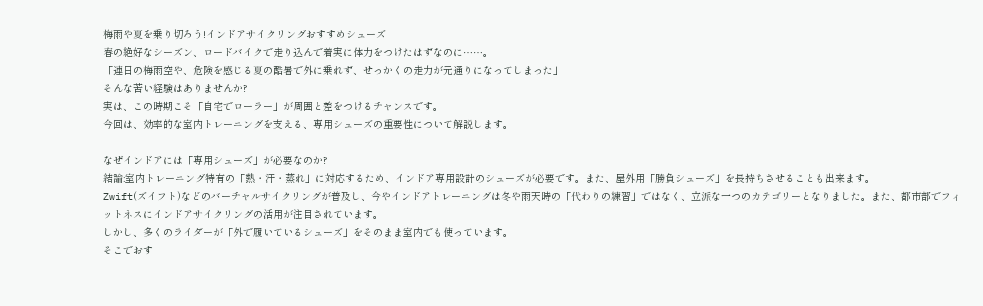梅雨や夏を乗り切ろう!インドアサイクリングおすすめシューズ
春の絶好なシーズン、ロードバイクで走り込んで着実に体力をつけたはずなのに……。
「連日の梅雨空や、危険を感じる夏の酷暑で外に乗れず、せっかくの走力が元通りになってしまった」
そんな苦い経験はありませんか?
実は、この時期こそ「自宅でローラー」が周囲と差をつけるチャンスです。
今回は、効率的な室内トレーニングを支える、専用シューズの重要性について解説します。

なぜインドアには「専用シューズ」が必要なのか?
結論:室内トレーニング特有の「熱・汗・蒸れ」に対応するため、インドア専用設計のシューズが必要です。また、屋外用「勝負シューズ」を長持ちさせることも出来ます。
Zwift(ズイフト)などのバーチャルサイクリングが普及し、今やインドアトレーニングは冬や雨天時の「代わりの練習」ではなく、立派な一つのカテゴリーとなりました。また、都市部でフィットネスにインドアサイクリングの活用が注目されています。
しかし、多くのライダーが「外で履いているシューズ」をそのまま室内でも使っています。
そこでおす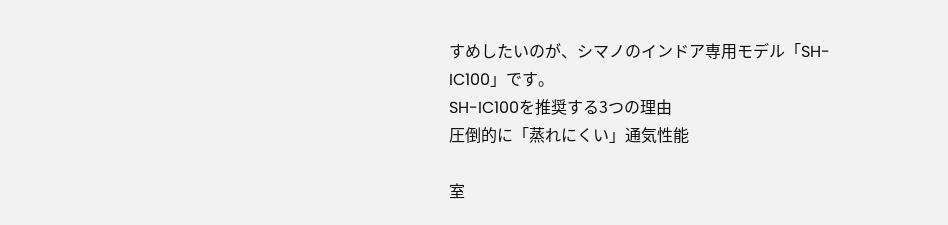すめしたいのが、シマノのインドア専用モデル「SH-IC100」です。
SH-IC100を推奨する3つの理由
圧倒的に「蒸れにくい」通気性能

室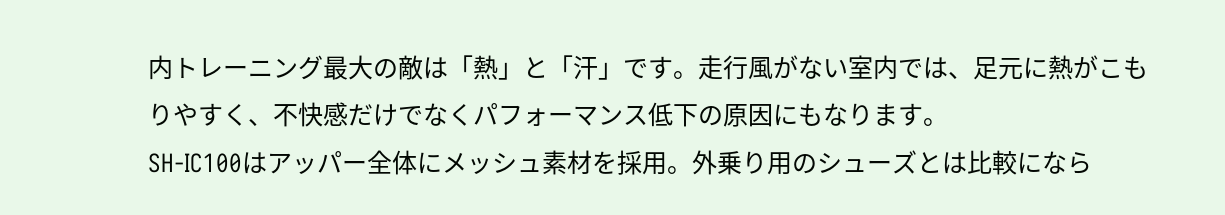内トレーニング最大の敵は「熱」と「汗」です。走行風がない室内では、足元に熱がこもりやすく、不快感だけでなくパフォーマンス低下の原因にもなります。
SH-IC100はアッパー全体にメッシュ素材を採用。外乗り用のシューズとは比較になら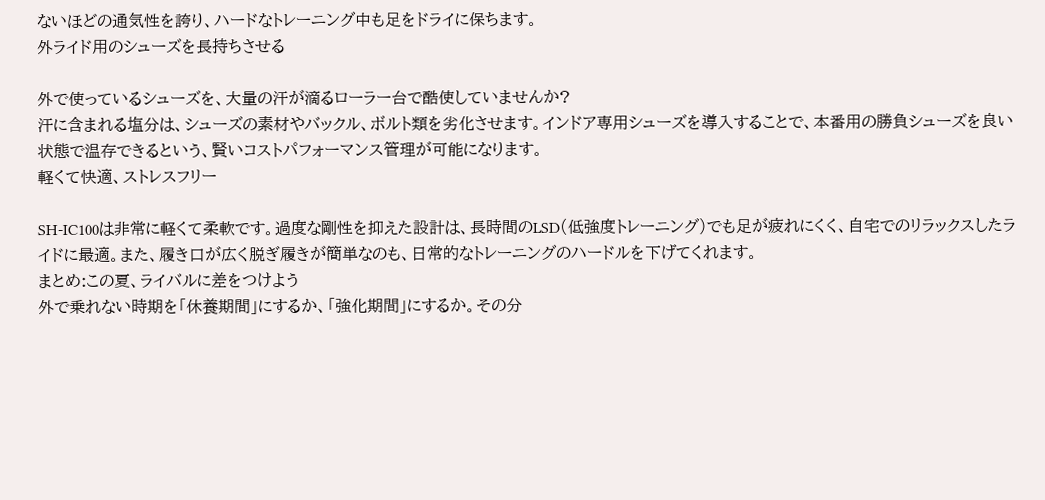ないほどの通気性を誇り、ハードなトレーニング中も足をドライに保ちます。
外ライド用のシューズを長持ちさせる

外で使っているシューズを、大量の汗が滴るローラー台で酷使していませんか?
汗に含まれる塩分は、シューズの素材やバックル、ボルト類を劣化させます。インドア専用シューズを導入することで、本番用の勝負シューズを良い状態で温存できるという、賢いコストパフォーマンス管理が可能になります。
軽くて快適、ストレスフリー

SH-IC100は非常に軽くて柔軟です。過度な剛性を抑えた設計は、長時間のLSD(低強度トレーニング)でも足が疲れにくく、自宅でのリラックスしたライドに最適。また、履き口が広く脱ぎ履きが簡単なのも、日常的なトレーニングのハードルを下げてくれます。
まとめ:この夏、ライバルに差をつけよう
外で乗れない時期を「休養期間」にするか、「強化期間」にするか。その分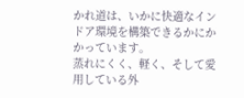かれ道は、いかに快適なインドア環境を構築できるかにかかっています。
蒸れにくく、軽く、そして愛用している外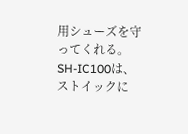用シューズを守ってくれる。SH-IC100は、ストイックに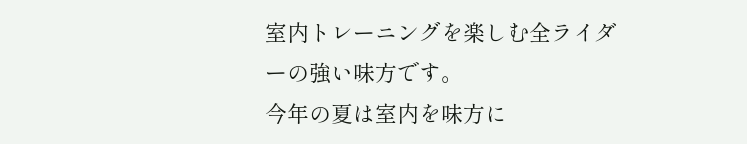室内トレーニングを楽しむ全ライダーの強い味方です。
今年の夏は室内を味方に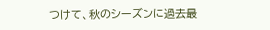つけて、秋のシーズンに過去最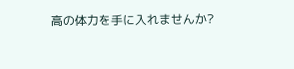高の体力を手に入れませんか?